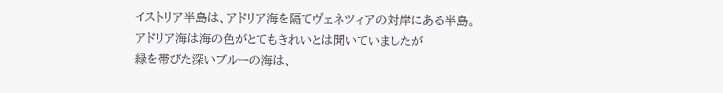イストリア半島は、アドリア海を隔てヴェネツィアの対岸にある半島。
アドリア海は海の色がとてもきれいとは聞いていましたが
緑を帯びた深いブルーの海は、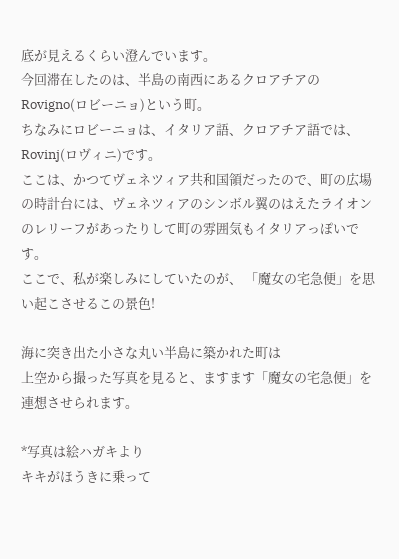底が見えるくらい澄んでいます。
今回滞在したのは、半島の南西にあるクロアチアのRovigno(ロビーニョ)という町。
ちなみにロビーニョは、イタリア語、クロアチア語では、Rovinj(ロヴィニ)です。
ここは、かつてヴェネツィア共和国領だったので、町の広場の時計台には、ヴェネツィアのシンボル翼のはえたライオンのレリーフがあったりして町の雰囲気もイタリアっぽいです。
ここで、私が楽しみにしていたのが、 「魔女の宅急便」を思い起こさせるこの景色!

海に突き出た小さな丸い半島に築かれた町は
上空から撮った写真を見ると、ますます「魔女の宅急便」を連想させられます。

*写真は絵ハガキより
キキがほうきに乗って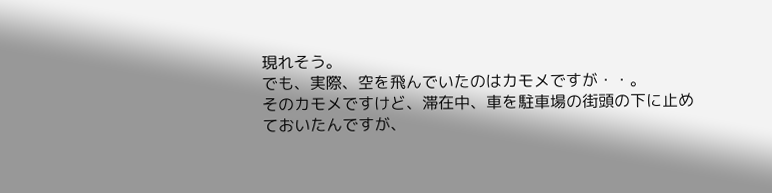現れそう。
でも、実際、空を飛んでいたのはカモメですが・・。
そのカモメですけど、滞在中、車を駐車場の街頭の下に止めておいたんですが、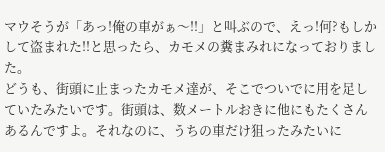マウそうが「あっ!俺の車がぁ〜!!」と叫ぶので、えっ!何?もしかして盗まれた!!と思ったら、カモメの糞まみれになっておりました。
どうも、街頭に止まったカモメ達が、そこでついでに用を足していたみたいです。街頭は、数メートルおきに他にもたくさんあるんですよ。それなのに、うちの車だけ狙ったみたいに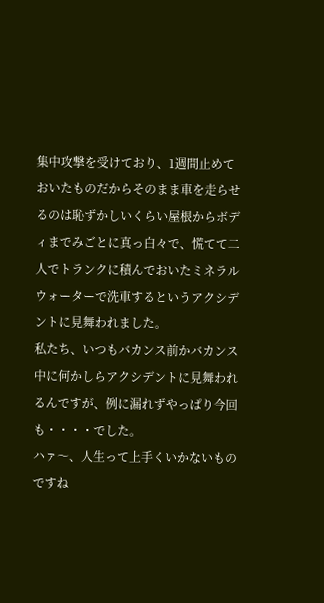集中攻撃を受けており、1週間止めておいたものだからそのまま車を走らせるのは恥ずかしいくらい屋根からボディまでみごとに真っ白々で、慌てて二人でトランクに積んでおいたミネラルウォーターで洗車するというアクシデントに見舞われました。
私たち、いつもバカンス前かバカンス中に何かしらアクシデントに見舞われるんですが、例に漏れずやっぱり今回も・・・・でした。
ハァ〜、人生って上手くいかないものですね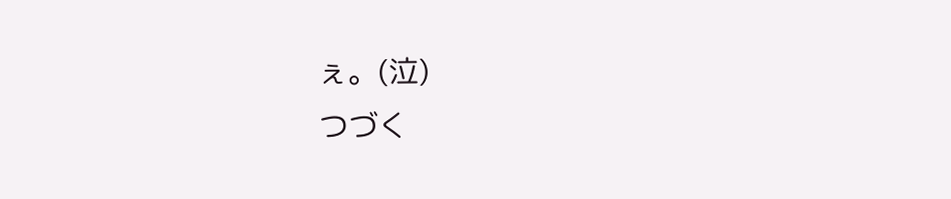ぇ。(泣)
つづく